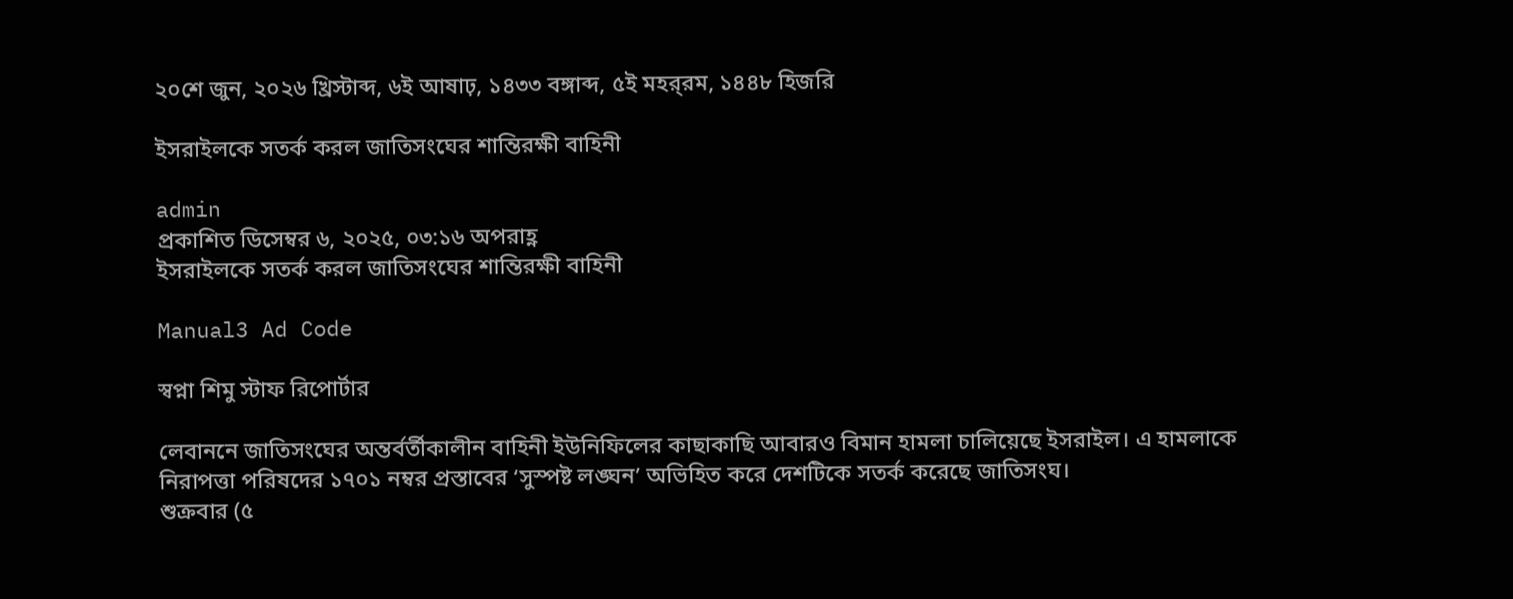২০শে জুন, ২০২৬ খ্রিস্টাব্দ, ৬ই আষাঢ়, ১৪৩৩ বঙ্গাব্দ, ৫ই মহর্‌রম, ১৪৪৮ হিজরি

ইসরাইলকে সতর্ক করল জাতিসংঘের শান্তিরক্ষী বাহিনী

admin
প্রকাশিত ডিসেম্বর ৬, ২০২৫, ০৩:১৬ অপরাহ্ণ
ইসরাইলকে সতর্ক করল জাতিসংঘের শান্তিরক্ষী বাহিনী

Manual3 Ad Code

স্বপ্না শিমু স্টাফ রিপোর্টার

লেবাননে জাতিসংঘের অন্তর্বর্তীকালীন বাহিনী ইউনিফিলের কাছাকাছি আবারও বিমান হামলা চালিয়েছে ইসরাইল। এ হামলাকে নিরাপত্তা পরিষদের ১৭০১ নম্বর প্রস্তাবের ‘সুস্পষ্ট লঙ্ঘন’ অভিহিত করে দেশটিকে সতর্ক করেছে জাতিসংঘ।
শুক্রবার (৫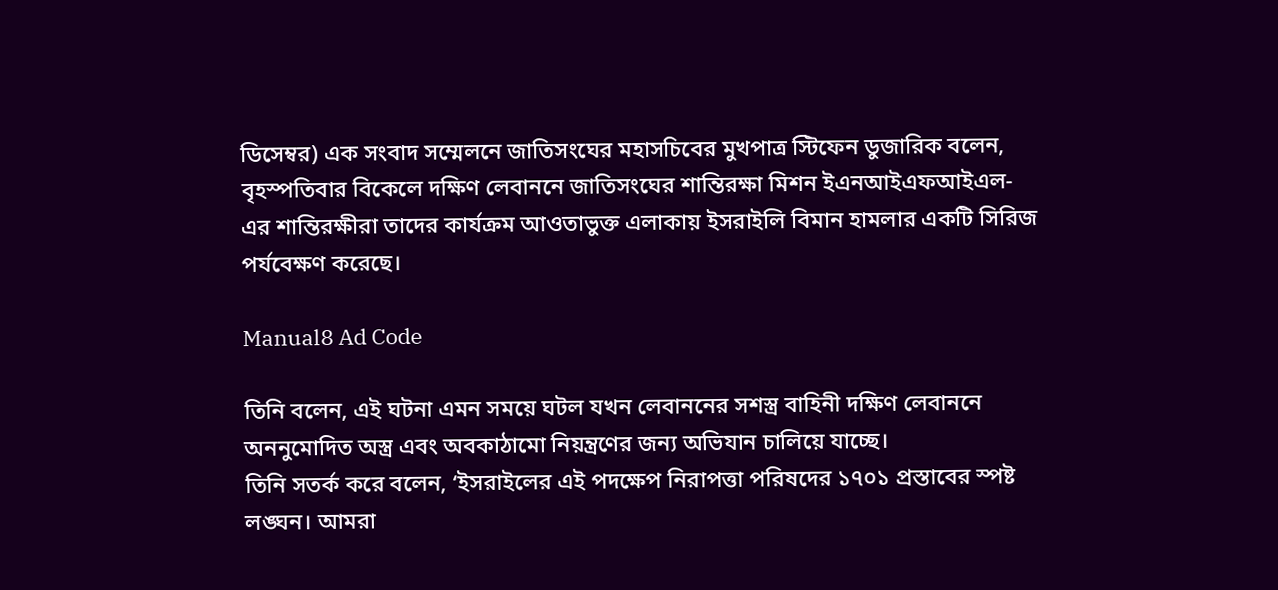ডিসেম্বর) এক সংবাদ সম্মেলনে জাতিসংঘের মহাসচিবের মুখপাত্র স্টিফেন ডুজারিক বলেন, বৃহস্পতিবার বিকেলে দক্ষিণ লেবাননে জাতিসংঘের শান্তিরক্ষা মিশন ইএনআইএফআইএল-এর শান্তিরক্ষীরা তাদের কার্যক্রম আওতাভুক্ত এলাকায় ইসরাইলি বিমান হামলার একটি সিরিজ পর্যবেক্ষণ করেছে।

Manual8 Ad Code

তিনি বলেন, এই ঘটনা এমন সময়ে ঘটল যখন লেবাননের সশস্ত্র বাহিনী দক্ষিণ লেবাননে অননুমোদিত অস্ত্র এবং অবকাঠামো নিয়ন্ত্রণের জন্য অভিযান চালিয়ে যাচ্ছে।
তিনি সতর্ক করে বলেন, ‘ইসরাইলের এই পদক্ষেপ নিরাপত্তা পরিষদের ১৭০১ প্রস্তাবের স্পষ্ট লঙ্ঘন। আমরা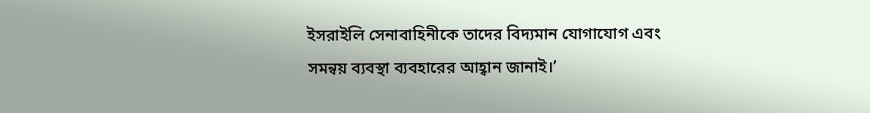ইসরাইলি সেনাবাহিনীকে তাদের বিদ্যমান যোগাযোগ এবং সমন্বয় ব্যবস্থা ব্যবহারের আহ্বান জানাই।’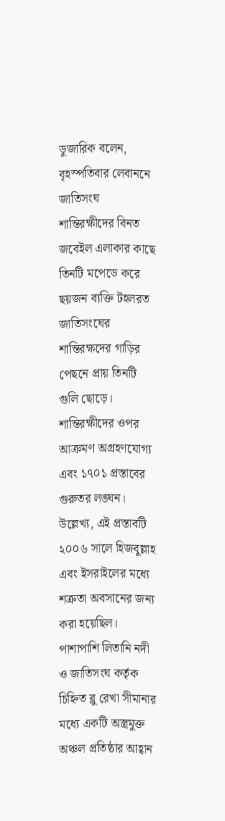ডুজারিক বলেন, বৃহস্পতিবার লেবাননে জাতিসংঘ শান্তিরক্ষীদের বিনত জবেইল এলাকার কাছে তিনটি মপেডে করে ছয়জন ব্যক্তি টহলরত জাতিসংঘের শান্তিরক্ষদের গাড়ির পেছনে প্রায় তিনটি গুলি ছোড়ে। শান্তিরক্ষীদের ওপর আক্রমণ অগ্রহণযোগ্য এবং ১৭০১ প্রস্তাবের গুরুতর লঙ্ঘন।
উল্লেখ্য, এই প্রস্তাবটি ২০০৬ সালে হিজবুল্লাহ এবং ইসরাইলের মধ্যে শত্রুতা অবসানের জন্য করা হয়েছিল। পাশাপাশি লিতানি নদী ও জাতিসংঘ কর্তৃক চিহ্নিত ব্লু রেখা সীমানার মধ্যে একটি অস্ত্রমুক্ত অঞ্চল প্রতিষ্ঠার আহ্বান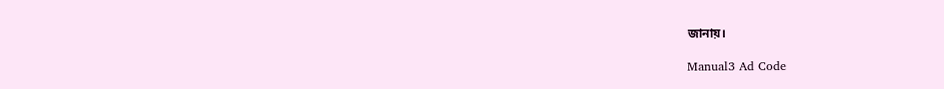জানায়।

Manual3 Ad Code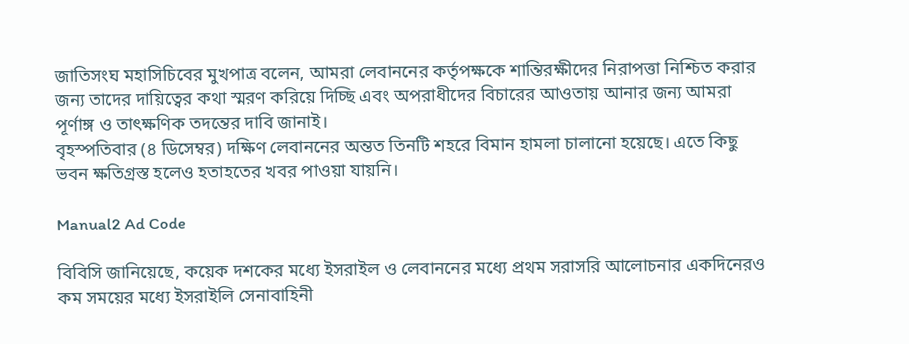জাতিসংঘ মহাসিচিবের মুখপাত্র বলেন, আমরা লেবাননের কর্তৃপক্ষকে শান্তিরক্ষীদের নিরাপত্তা নিশ্চিত করার জন্য তাদের দায়িত্বের কথা স্মরণ করিয়ে দিচ্ছি এবং অপরাধীদের বিচারের আওতায় আনার জন্য আমরা পূর্ণাঙ্গ ও তাৎক্ষণিক তদন্তের দাবি জানাই।
বৃহস্পতিবার (৪ ডিসেম্বর) দক্ষিণ লেবাননের অন্তত তিনটি শহরে বিমান হামলা চালানো হয়েছে। এতে কিছু ভবন ক্ষতিগ্রস্ত হলেও হতাহতের খবর পাওয়া যায়নি।

Manual2 Ad Code

বিবিসি জানিয়েছে, কয়েক দশকের মধ্যে ইসরাইল ও লেবাননের মধ্যে প্রথম সরাসরি আলোচনার একদিনেরও কম সময়ের মধ্যে ইসরাইলি সেনাবাহিনী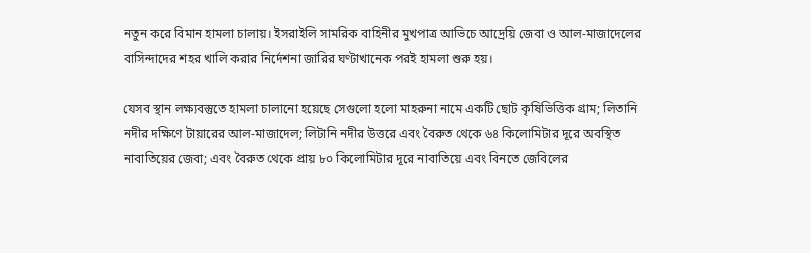নতুন করে বিমান হামলা চালায়। ইসরাইলি সামরিক বাহিনীর মুখপাত্র আভিচে আদ্রেয়ি জেবা ও আল-মাজাদেলের বাসিন্দাদের শহর খালি করার নির্দেশনা জারির ঘণ্টাখানেক পরই হামলা শুরু হয়।

যেসব স্থান লক্ষ্যবস্তুতে হামলা চালানো হয়েছে সেগুলো হলো মাহরুনা নামে একটি ছোট কৃষিভিত্তিক গ্রাম; লিতানি নদীর দক্ষিণে টায়ারের আল-মাজাদেল; লিটানি নদীর উত্তরে এবং বৈরুত থেকে ৬৪ কিলোমিটার দূরে অবস্থিত নাবাতিয়ের জেবা; এবং বৈরুত থেকে প্রায় ৮০ কিলোমিটার দূরে নাবাতিয়ে এবং বিনতে জেবিলের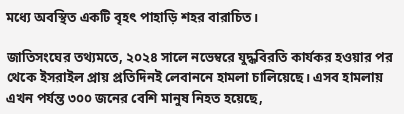মধ্যে অবস্থিত একটি বৃহৎ পাহাড়ি শহর বারাচিত।

জাতিসংঘের তথ্যমতে, ২০২৪ সালে নভেম্বরে যুদ্ধবিরতি কার্যকর হওয়ার পর থেকে ইসরাইল প্রায় প্রতিদিনই লেবাননে হামলা চালিয়েছে। এসব হামলায় এখন পর্যন্ত ৩০০ জনের বেশি মানুষ নিহত হয়েছে,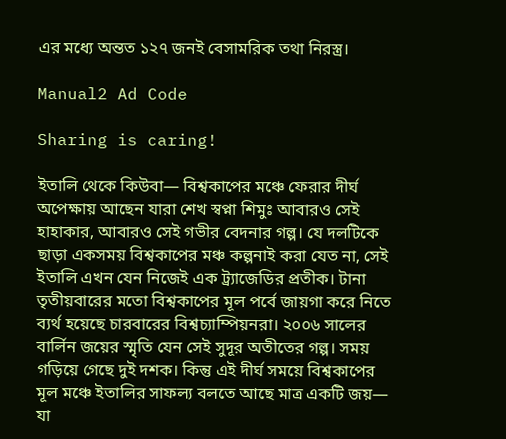এর মধ্যে অন্তত ১২৭ জনই বেসামরিক তথা নিরস্ত্র।

Manual2 Ad Code

Sharing is caring!

ইতালি থেকে কিউবা— বিশ্বকাপের মঞ্চে ফেরার দীর্ঘ অপেক্ষায় আছেন যারা শেখ স্বপ্না শিমুঃ আবারও সেই হাহাকার, আবারও সেই গভীর বেদনার গল্প। যে দলটিকে ছাড়া একসময় বিশ্বকাপের মঞ্চ কল্পনাই করা যেত না, সেই ইতালি এখন যেন নিজেই এক ট্র্যাজেডির প্রতীক। টানা তৃতীয়বারের মতো বিশ্বকাপের মূল পর্বে জায়গা করে নিতে ব্যর্থ হয়েছে চারবারের বিশ্বচ্যাম্পিয়নরা। ২০০৬ সালের বার্লিন জয়ের স্মৃতি যেন সেই সুদূর অতীতের গল্প। সময় গড়িয়ে গেছে দুই দশক। কিন্তু এই দীর্ঘ সময়ে বিশ্বকাপের মূল মঞ্চে ইতালির সাফল্য বলতে আছে মাত্র একটি জয়— যা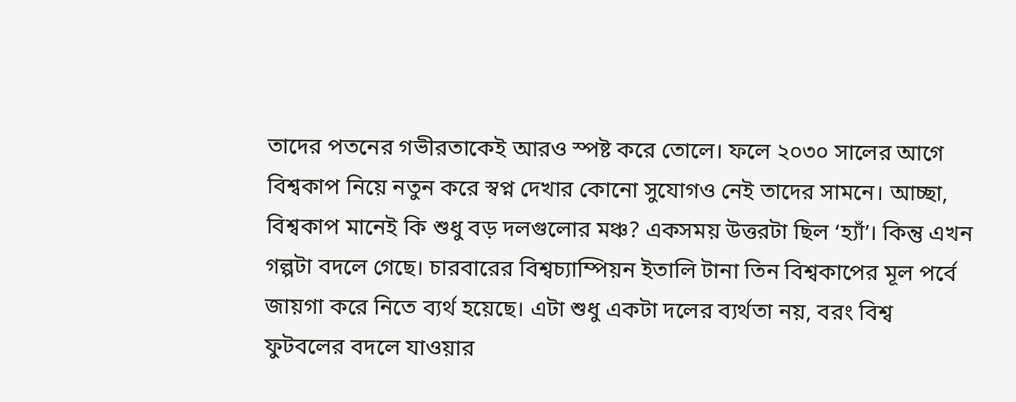তাদের পতনের গভীরতাকেই আরও স্পষ্ট করে তোলে। ফলে ২০৩০ সালের আগে বিশ্বকাপ নিয়ে নতুন করে স্বপ্ন দেখার কোনো সুযোগও নেই তাদের সামনে। আচ্ছা, বিশ্বকাপ মানেই কি শুধু বড় দলগুলোর মঞ্চ? একসময় উত্তরটা ছিল ‘হ্যাঁ’। কিন্তু এখন গল্পটা বদলে গেছে। চারবারের বিশ্বচ্যাম্পিয়ন ইতালি টানা তিন বিশ্বকাপের মূল পর্বে জায়গা করে নিতে ব্যর্থ হয়েছে। এটা শুধু একটা দলের ব্যর্থতা নয়, বরং বিশ্ব ফুটবলের বদলে যাওয়ার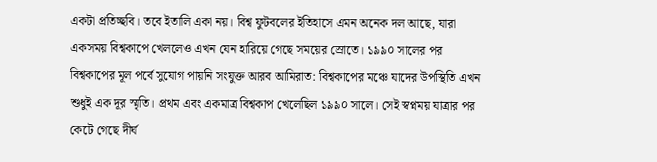একটা প্রতিচ্ছবি। তবে ইতালি একা নয়। বিশ্ব ফুটবলের ইতিহাসে এমন অনেক দল আছে, যারা একসময় বিশ্বকাপে খেললেও এখন যেন হারিয়ে গেছে সময়ের স্রোতে। ১৯৯০ সালের পর বিশ্বকাপের মূল পর্বে সুযোগ পায়নি সংযুক্ত আরব আমিরাত: বিশ্বকাপের মঞ্চে যাদের উপস্থিতি এখন শুধুই এক দূর স্মৃতি। প্রথম এবং একমাত্র বিশ্বকাপ খেলেছিল ১৯৯০ সালে। সেই স্বপ্নময় যাত্রার পর কেটে গেছে দীর্ঘ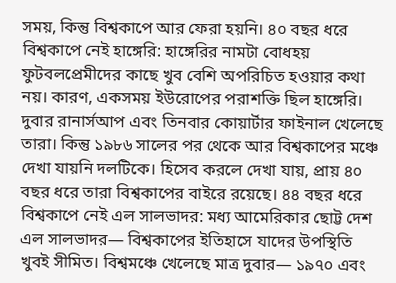সময়, কিন্তু বিশ্বকাপে আর ফেরা হয়নি। ৪০ বছর ধরে বিশ্বকাপে নেই হাঙ্গেরি: হাঙ্গেরির নামটা বোধহয় ফুটবলপ্রেমীদের কাছে খুব বেশি অপরিচিত হওয়ার কথা নয়। কারণ, একসময় ইউরোপের পরাশক্তি ছিল হাঙ্গেরি। দুবার রানার্সআপ এবং তিনবার কোয়ার্টার ফাইনাল খেলেছে তারা। কিন্তু ১৯৮৬ সালের পর থেকে আর বিশ্বকাপের মঞ্চে দেখা যায়নি দলটিকে। হিসেব করলে দেখা যায়, প্রায় ৪০ বছর ধরে তারা বিশ্বকাপের বাইরে রয়েছে। ৪৪ বছর ধরে বিশ্বকাপে নেই এল সালভাদর: মধ্য আমেরিকার ছোট্ট দেশ এল সালভাদর— বিশ্বকাপের ইতিহাসে যাদের উপস্থিতি খুবই সীমিত। বিশ্বমঞ্চে খেলেছে মাত্র দুবার— ১৯৭০ এবং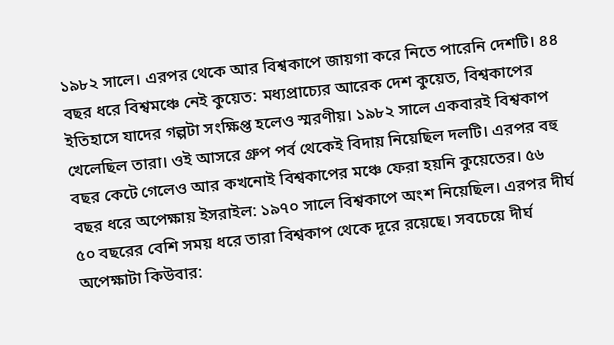১৯৮২ সালে। এরপর থেকে আর বিশ্বকাপে জায়গা করে নিতে পারেনি দেশটি। ৪৪ বছর ধরে বিশ্বমঞ্চে নেই কুয়েত: মধ্যপ্রাচ্যের আরেক দেশ কুয়েত, বিশ্বকাপের ইতিহাসে যাদের গল্পটা সংক্ষিপ্ত হলেও স্মরণীয়। ১৯৮২ সালে একবারই বিশ্বকাপ খেলেছিল তারা। ওই আসরে গ্রুপ পর্ব থেকেই বিদায় নিয়েছিল দলটি। এরপর বহু বছর কেটে গেলেও আর কখনোই বিশ্বকাপের মঞ্চে ফেরা হয়নি কুয়েতের। ৫৬ বছর ধরে অপেক্ষায় ইসরাইল: ১৯৭০ সালে বিশ্বকাপে অংশ নিয়েছিল। এরপর দীর্ঘ ৫০ বছরের বেশি সময় ধরে তারা বিশ্বকাপ থেকে দূরে রয়েছে। সবচেয়ে দীর্ঘ অপেক্ষাটা কিউবার: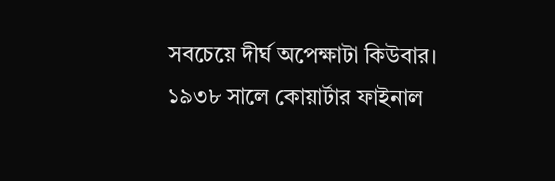সবচেয়ে দীর্ঘ অপেক্ষাটা কিউবার। ১৯৩৮ সালে কোয়ার্টার ফাইনাল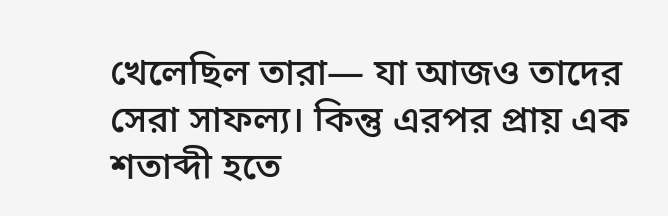খেলেছিল তারা— যা আজও তাদের সেরা সাফল্য। কিন্তু এরপর প্রায় এক শতাব্দী হতে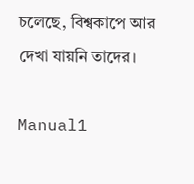চলেছে, বিশ্বকাপে আর দেখা যায়নি তাদের।

Manual1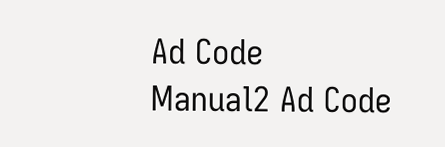Ad Code
Manual2 Ad Code